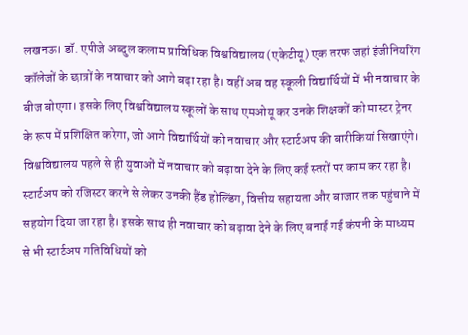लखनऊ। डॉ. एपीजे अब्दुल कलाम प्राविधिक विश्वविद्यालय (एकेटीयू) एक तरफ जहां इंजीनियरिंग कॉलेजों के छात्रों के नवाचार को आगे बढ़ा रहा है। वहीं अब वह स्कूली विद्यार्थियों में भी नवाचार के बीज बोएगा। इसके लिए विश्वविद्यालय स्कूलों के साथ एमओयू कर उनके शिक्षकों को मास्टर ट्रेनर के रूप में प्रशिक्षित करेगा, जो आगे विद्यार्थियों को नवाचार और स्टार्टअप की बारीकियां सिखाएंगे।
विश्वविद्यालय पहले से ही युवाओं में नवाचार को बढ़ावा देने के लिए कई स्तरों पर काम कर रहा है। स्टार्टअप को रजिस्टर करने से लेकर उनकी हैंड होल्डिंग, वित्तीय सहायता और बाजार तक पहुंचाने में सहयोग दिया जा रहा है। इसके साथ ही नवाचार को बढ़ावा देने के लिए बनाई गई कंपनी के माध्यम से भी स्टार्टअप गतिविधियों को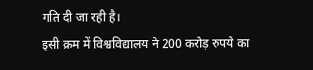गति दी जा रही है।
इसी क्रम में विश्वविद्यालय ने 200 करोड़ रुपये का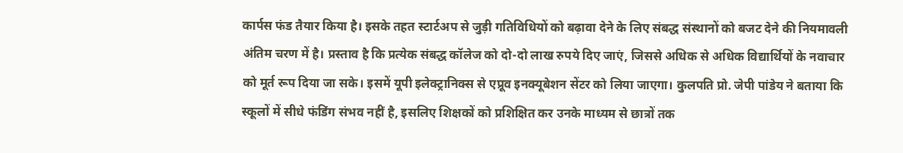कार्पस फंड तैयार किया है। इसके तहत स्टार्टअप से जुड़ी गतिविधियों को बढ़ावा देने के लिए संबद्ध संस्थानों को बजट देने की नियमावली अंतिम चरण में है। प्रस्ताव है कि प्रत्येक संबद्ध कॉलेज को दो-दो लाख रुपये दिए जाएं, जिससे अधिक से अधिक विद्यार्थियों के नवाचार को मूर्त रूप दिया जा सके। इसमें यूपी इलेक्ट्रानिक्स से एप्रूव इनक्यूबेशन सेंटर को लिया जाएगा। कुलपति प्रो. जेपी पांडेय ने बताया कि स्कूलों में सीधे फंडिंग संभव नहीं है, इसलिए शिक्षकों को प्रशिक्षित कर उनके माध्यम से छात्रों तक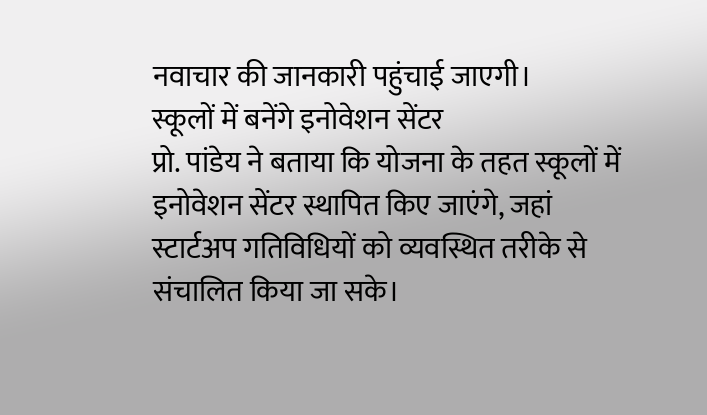नवाचार की जानकारी पहुंचाई जाएगी।
स्कूलों में बनेंगे इनोवेशन सेंटर
प्रो. पांडेय ने बताया कि योजना के तहत स्कूलों में इनोवेशन सेंटर स्थापित किए जाएंगे, जहां स्टार्टअप गतिविधियों को व्यवस्थित तरीके से संचालित किया जा सके।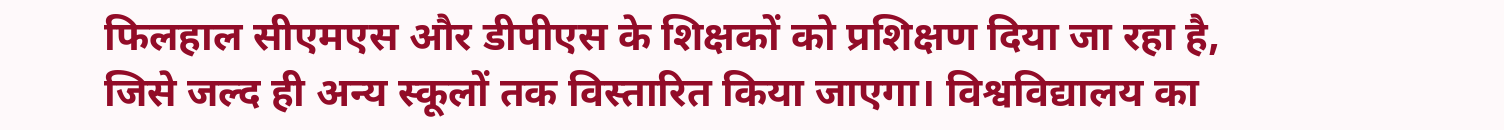फिलहाल सीएमएस और डीपीएस के शिक्षकों को प्रशिक्षण दिया जा रहा है, जिसे जल्द ही अन्य स्कूलों तक विस्तारित किया जाएगा। विश्वविद्यालय का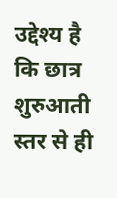उद्देश्य है कि छात्र शुरुआती स्तर से ही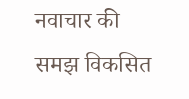नवाचार की समझ विकसित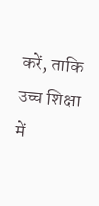करें, ताकि उच्च शिक्षा में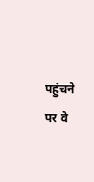पहुंचने पर वे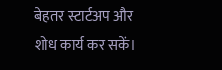बेहतर स्टार्टअप और शोध कार्य कर सकें।